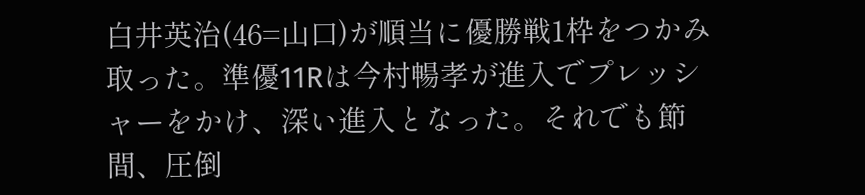白井英治(46=山口)が順当に優勝戦1枠をつかみ取った。準優11Rは今村暢孝が進入でプレッシャーをかけ、深い進入となった。それでも節間、圧倒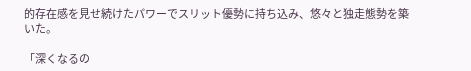的存在感を見せ続けたパワーでスリット優勢に持ち込み、悠々と独走態勢を築いた。

「深くなるの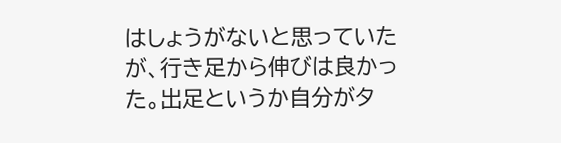はしょうがないと思っていたが、行き足から伸びは良かった。出足というか自分がタ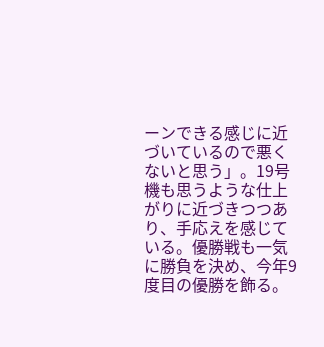ーンできる感じに近づいているので悪くないと思う」。19号機も思うような仕上がりに近づきつつあり、手応えを感じている。優勝戦も一気に勝負を決め、今年9度目の優勝を飾る。